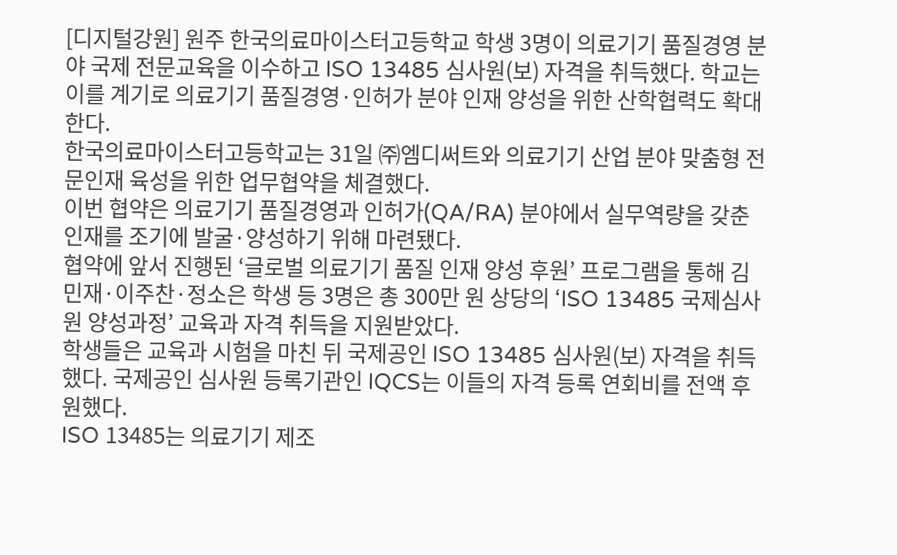[디지털강원] 원주 한국의료마이스터고등학교 학생 3명이 의료기기 품질경영 분야 국제 전문교육을 이수하고 ISO 13485 심사원(보) 자격을 취득했다. 학교는 이를 계기로 의료기기 품질경영·인허가 분야 인재 양성을 위한 산학협력도 확대한다.
한국의료마이스터고등학교는 31일 ㈜엠디써트와 의료기기 산업 분야 맞춤형 전문인재 육성을 위한 업무협약을 체결했다.
이번 협약은 의료기기 품질경영과 인허가(QA/RA) 분야에서 실무역량을 갖춘 인재를 조기에 발굴·양성하기 위해 마련됐다.
협약에 앞서 진행된 ‘글로벌 의료기기 품질 인재 양성 후원’ 프로그램을 통해 김민재·이주찬·정소은 학생 등 3명은 총 300만 원 상당의 ‘ISO 13485 국제심사원 양성과정’ 교육과 자격 취득을 지원받았다.
학생들은 교육과 시험을 마친 뒤 국제공인 ISO 13485 심사원(보) 자격을 취득했다. 국제공인 심사원 등록기관인 IQCS는 이들의 자격 등록 연회비를 전액 후원했다.
ISO 13485는 의료기기 제조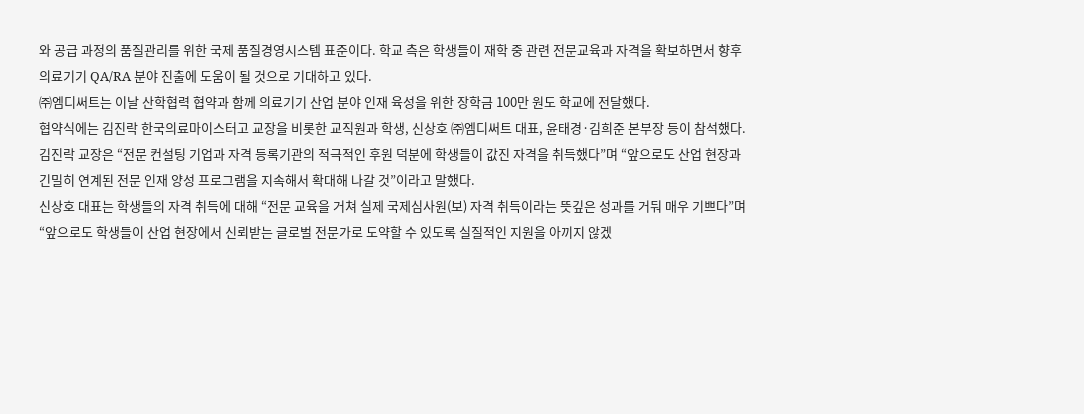와 공급 과정의 품질관리를 위한 국제 품질경영시스템 표준이다. 학교 측은 학생들이 재학 중 관련 전문교육과 자격을 확보하면서 향후 의료기기 QA/RA 분야 진출에 도움이 될 것으로 기대하고 있다.
㈜엠디써트는 이날 산학협력 협약과 함께 의료기기 산업 분야 인재 육성을 위한 장학금 100만 원도 학교에 전달했다.
협약식에는 김진락 한국의료마이스터고 교장을 비롯한 교직원과 학생, 신상호 ㈜엠디써트 대표, 윤태경·김희준 본부장 등이 참석했다.
김진락 교장은 “전문 컨설팅 기업과 자격 등록기관의 적극적인 후원 덕분에 학생들이 값진 자격을 취득했다”며 “앞으로도 산업 현장과 긴밀히 연계된 전문 인재 양성 프로그램을 지속해서 확대해 나갈 것”이라고 말했다.
신상호 대표는 학생들의 자격 취득에 대해 “전문 교육을 거쳐 실제 국제심사원(보) 자격 취득이라는 뜻깊은 성과를 거둬 매우 기쁘다”며 “앞으로도 학생들이 산업 현장에서 신뢰받는 글로벌 전문가로 도약할 수 있도록 실질적인 지원을 아끼지 않겠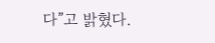다”고 밝혔다.